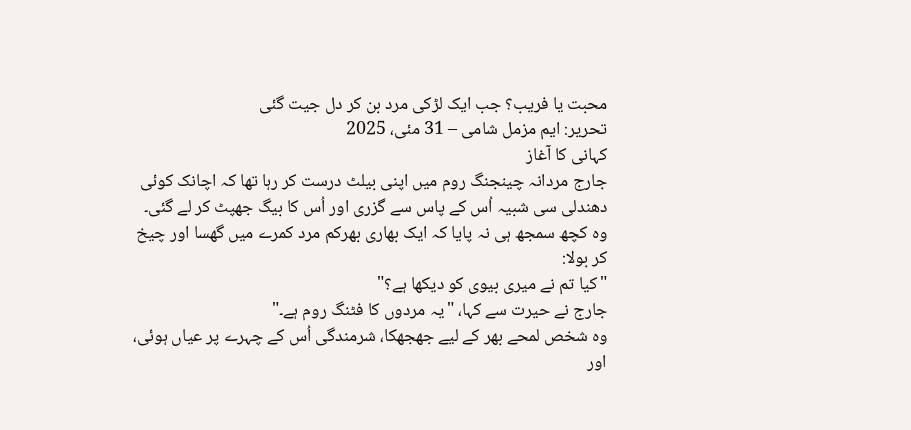محبت یا فریب؟ جب ایک لڑکی مرد بن کر دل جیت گئی
تحریر: ایم مزمل شامی – 31 مئی، 2025
کہانی کا آغاز
جارج مردانہ چینجنگ روم میں اپنی بیلٹ درست کر رہا تھا کہ اچانک کوئی دھندلی سی شبیہ اُس کے پاس سے گزری اور اُس کا بیگ جھپٹ کر لے گئی۔ وہ کچھ سمجھ ہی نہ پایا کہ ایک بھاری بھرکم مرد کمرے میں گھسا اور چیخ کر بولا:
"کیا تم نے میری بیوی کو دیکھا ہے؟"
جارج نے حیرت سے کہا، "یہ مردوں کا فٹنگ روم ہے۔"
وہ شخص لمحے بھر کے لیے جھجھکا، شرمندگی اُس کے چہرے پر عیاں ہوئی، اور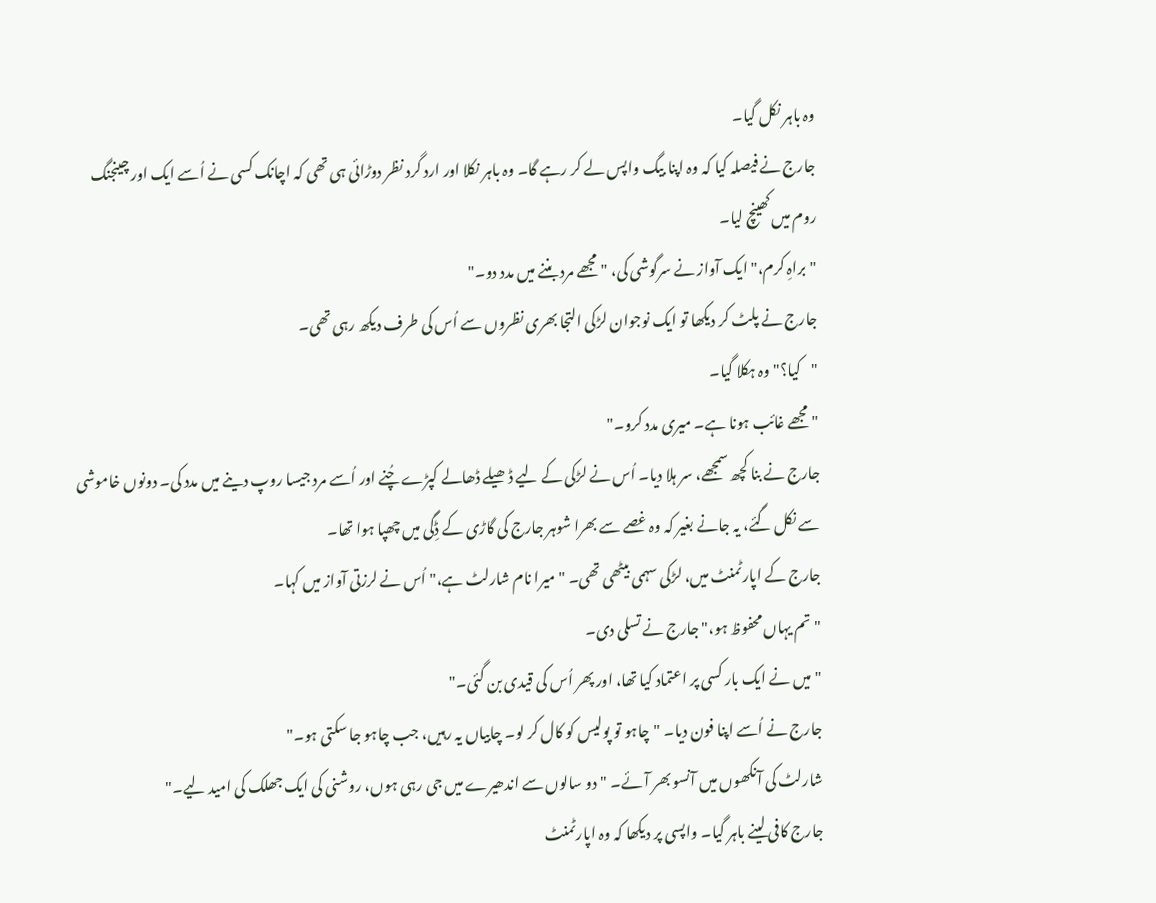وہ باہر نکل گیا۔
جارج نے فیصلہ کیا کہ وہ اپنا بیگ واپس لے کر رہے گا۔ وہ باہر نکلا اور ارد گرد نظر دوڑائی ہی تھی کہ اچانک کسی نے اُسے ایک اور چینجنگ روم میں کھینچ لیا۔
"براہِ کرم،" ایک آواز نے سرگوشی کی، "مجھے مرد بننے میں مدد دو۔"
جارج نے پلٹ کر دیکھا تو ایک نوجوان لڑکی التجا بھری نظروں سے اُس کی طرف دیکھ رہی تھی۔
"کیا؟" وہ ہکلا گیا۔
"مجھے غائب ہونا ہے۔ میری مدد کرو۔"
جارج نے بنا کچھ سمجھے، سر ہلا دیا۔ اُس نے لڑکی کے لیے ڈھیلے ڈھالے کپڑے چُنے اور اُسے مرد جیسا روپ دینے میں مدد کی۔ دونوں خاموشی سے نکل گئے، یہ جانے بغیر کہ وہ غصے سے بھرا شوہر جارج کی گاڑی کے ڈِگی میں چھپا ہوا تھا۔
جارج کے اپارٹمنٹ میں، لڑکی سہمی بیٹھی تھی۔ "میرا نام شارلٹ ہے،" اُس نے لرزتی آواز میں کہا۔
"تم یہاں محفوظ ہو،" جارج نے تسلی دی۔
"میں نے ایک بار کسی پر اعتماد کیا تھا، اور پھر اُس کی قیدی بن گئی۔"
جارج نے اُسے اپنا فون دیا۔ "چاہو تو پولیس کو کال کر لو۔ چابیاں یہ رہیں، جب چاہو جا سکتی ہو۔"
شارلٹ کی آنکھوں میں آنسو بھر آئے۔ "دو سالوں سے اندھیرے میں جی رہی ہوں، روشنی کی ایک جھلک کی امید لیے۔"
جارج کافی لینے باہر گیا۔ واپسی پر دیکھا کہ وہ اپارٹمنٹ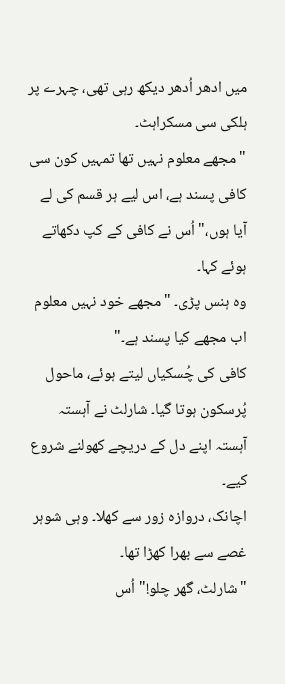میں ادھر اُدھر دیکھ رہی تھی، چہرے پر ہلکی سی مسکراہٹ۔
"مجھے معلوم نہیں تھا تمہیں کون سی کافی پسند ہے، اس لیے ہر قسم کی لے آیا ہوں،" اُس نے کافی کے کپ دکھاتے ہوئے کہا۔
وہ ہنس پڑی۔ "مجھے خود نہیں معلوم اب مجھے کیا پسند ہے۔"
کافی کی چُسکیاں لیتے ہوئے، ماحول پُرسکون ہوتا گیا۔ شارلٹ نے آہستہ آہستہ اپنے دل کے دریچے کھولنے شروع کیے۔
اچانک، دروازہ زور سے کھلا۔ وہی شوہر غصے سے بھرا کھڑا تھا۔
"شارلٹ، گھر چلو!" اُس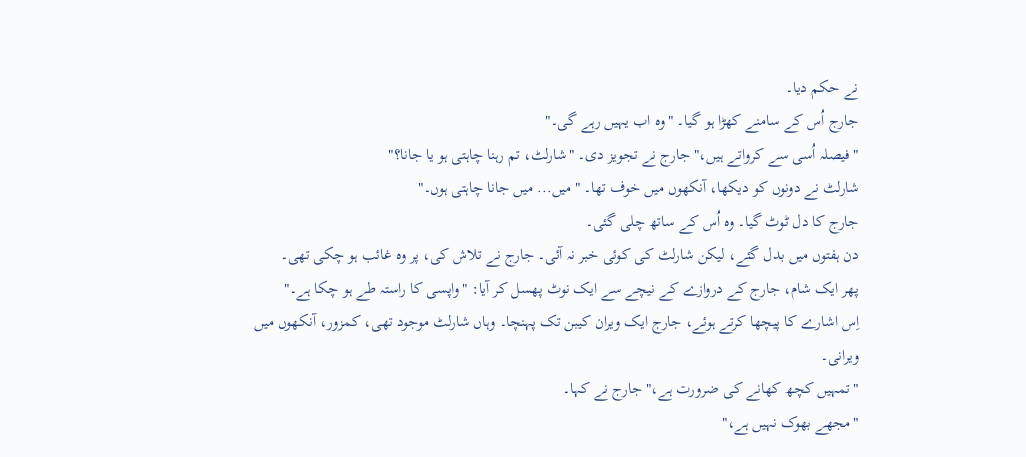نے حکم دیا۔
جارج اُس کے سامنے کھڑا ہو گیا۔ "وہ اب یہیں رہے گی۔"
"فیصلہ اُسی سے کرواتے ہیں،" جارج نے تجویز دی۔ "شارلٹ، تم رہنا چاہتی ہو یا جانا؟"
شارلٹ نے دونوں کو دیکھا، آنکھوں میں خوف تھا۔ "میں... میں جانا چاہتی ہوں۔"
جارج کا دل ٹوٹ گیا۔ وہ اُس کے ساتھ چلی گئی۔
دن ہفتوں میں بدل گئے، لیکن شارلٹ کی کوئی خبر نہ آئی۔ جارج نے تلاش کی، پر وہ غائب ہو چکی تھی۔
پھر ایک شام، جارج کے دروازے کے نیچے سے ایک نوٹ پھسل کر آیا: "واپسی کا راستہ طے ہو چکا ہے۔"
اِس اشارے کا پیچھا کرتے ہوئے، جارج ایک ویران کیبن تک پہنچا۔ وہاں شارلٹ موجود تھی، کمزور، آنکھوں میں ویرانی۔
"تمہیں کچھ کھانے کی ضرورت ہے،" جارج نے کہا۔
"مجھے بھوک نہیں ہے،"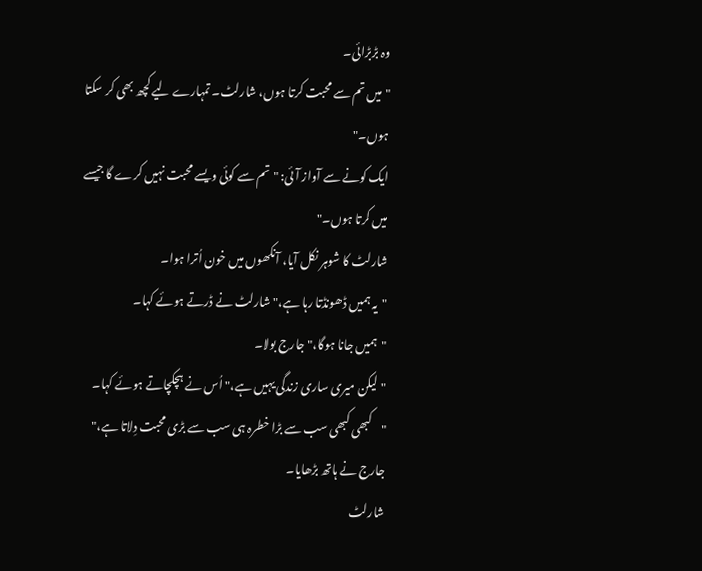وہ بڑبڑائی۔
"میں تم سے محبت کرتا ہوں، شارلٹ۔ تمہارے لیے کچھ بھی کر سکتا ہوں۔"
ایک کونے سے آواز آئی: "تم سے کوئی ویسے محبت نہیں کرے گا جیسے میں کرتا ہوں۔"
شارلٹ کا شوہر نکل آیا، آنکھوں میں خون اُترا ہوا۔
"یہ ہمیں ڈھونڈتا رہا ہے،" شارلٹ نے ڈرتے ہوئے کہا۔
"ہمیں جانا ہوگا،" جارج بولا۔
"لیکن میری ساری زندگی یہیں ہے،" اُس نے ہچکچاتے ہوئے کہا۔
"کبھی کبھی سب سے بڑا خطرہ ہی سب سے بڑی محبت دِلاتا ہے،" جارج نے ہاتھ بڑھایا۔
شارلٹ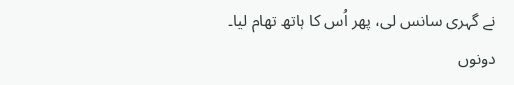نے گہری سانس لی، پھر اُس کا ہاتھ تھام لیا۔
دونوں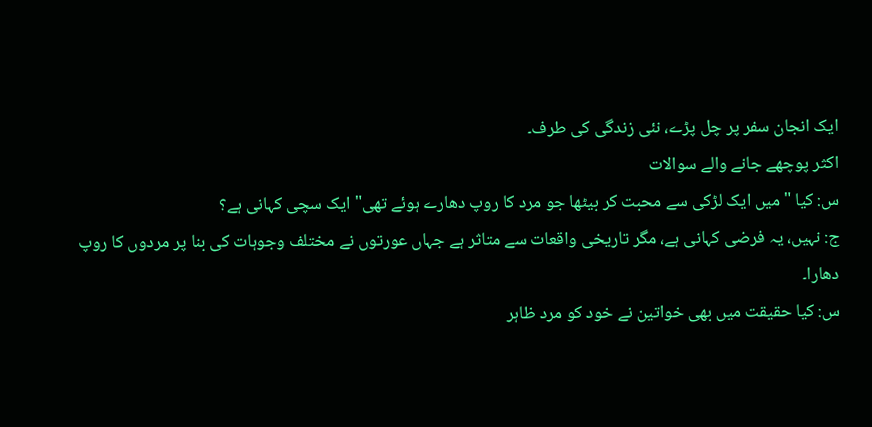ایک انجان سفر پر چل پڑے، نئی زندگی کی طرف۔
اکثر پوچھے جانے والے سوالات
س: کیا "میں ایک لڑکی سے محبت کر بیٹھا جو مرد کا روپ دھارے ہوئے تھی" ایک سچی کہانی ہے؟
ج: نہیں، یہ فرضی کہانی ہے، مگر تاریخی واقعات سے متاثر ہے جہاں عورتوں نے مختلف وجوہات کی بنا پر مردوں کا روپ دھارا۔
س: کیا حقیقت میں بھی خواتین نے خود کو مرد ظاہر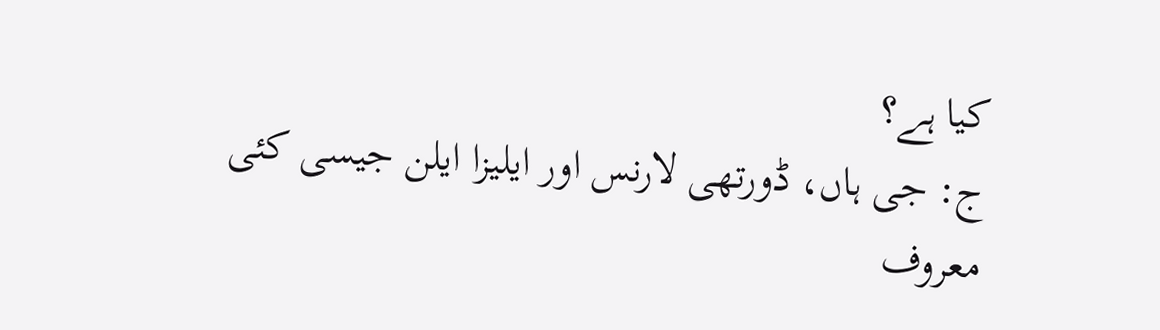کیا ہے؟
ج: جی ہاں، ڈورتھی لارنس اور ایلیزا ایلن جیسی کئی معروف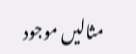مثالیں موجود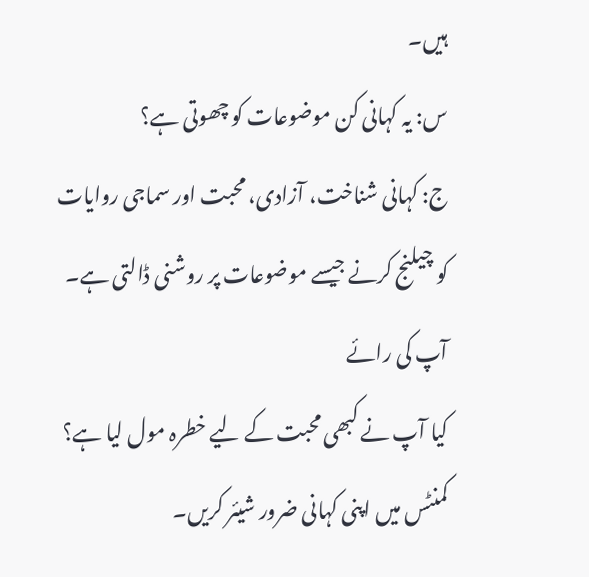ہیں۔
س: یہ کہانی کن موضوعات کو چھوتی ہے؟
ج: کہانی شناخت، آزادی، محبت اور سماجی روایات کو چیلنج کرنے جیسے موضوعات پر روشنی ڈالتی ہے۔
آپ کی رائے
کیا آپ نے کبھی محبت کے لیے خطرہ مول لیا ہے؟ کمنٹس میں اپنی کہانی ضرور شیئر کریں۔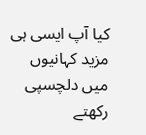کیا آپ ایسی ہی مزید کہانیوں میں دلچسپی رکھتے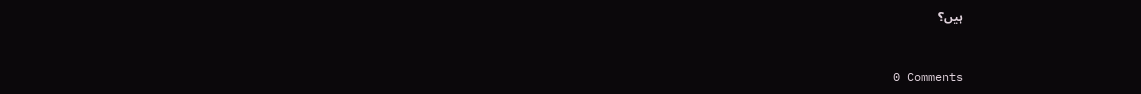ہیں؟


0 Comments